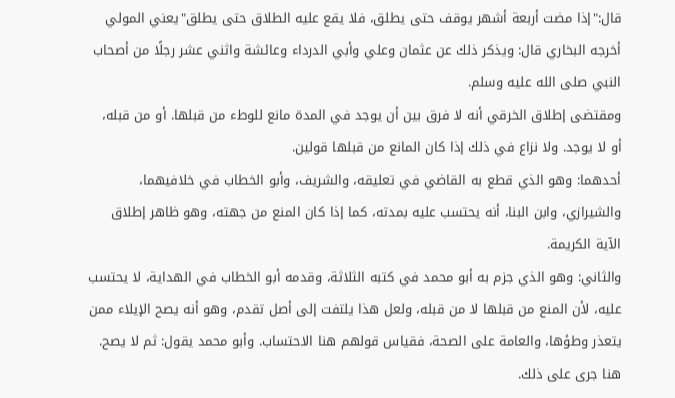قال:"إذا مضت أربعة أشهر يوقف حتى يطلق، فلا يقع عليه الطلاق حتى يطلق"يعني المولي أخرجه البخاري قال: ويذكر ذلك عن عثمان وعلي وأبي الدرداء وعائشة واثني عشر رجلًا من أصحاب النبي صلى الله عليه وسلم.
ومقتضى إطلاق الخرقي أنه لا فرق بين أن يوجد في المدة مانع للوطء من قبلها. أو من قبله، أو لا يوجد. ولا نزاع في ذلك إذا كان المانع من قبلها قولين.
أحدهما: وهو الذي قطع به القاضي في تعليقه، والشريف، وأبو الخطاب في خلافيهما، والشيرازي، وابن البنا، أنه يحتسب عليه بمدته، كما إذا كان المنع من جهته، وهو ظاهر إطلاق الآية الكريمة.
والثاني: وهو الذي جزم به أبو محمد في كتبه الثلاثة، وقدمه أبو الخطاب في الهداية، لا يحتسب عليه، لأن المنع من قبلها لا من قبله، ولعل هذا يلتفت إلى أصل تقدم، وهو أنه يصح الإيلاء ممن يتعذر وطؤها، والعامة على الصحة، فقياس قولهم هنا الاحتساب. وأبو محمد يقول: ثم لا يصح. هنا جرى على ذلك.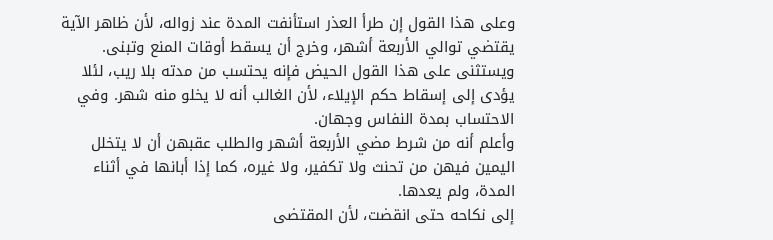وعلى هذا القول إن طرأ العذر استأنفت المدة عند زواله، لأن ظاهر الآية يقتضي توالي الأربعة أشهر، وخرج أن يسقط أوقات المنع وتبنى.
ويستثنى على هذا القول الحيض فإنه يحتسب من مدته بلا ريب، لئلا يؤدى إلى إسقاط حكم الإيلاء، لأن الغالب أنه لا يخلو منه شهر. وفي الاحتساب بمدة النفاس وجهان.
وأعلم أنه من شرط مضي الأربعة أشهر والطلب عقبهن أن لا يتخلل اليمين فيهن من تحنث ولا تكفير، ولا غيره، كما إذا أبانها في أثناء المدة، ولم يعدها.
إلى نكاحه حتى انقضت، لأن المقتضى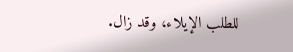للطلب الإيلاء، وقد زال.